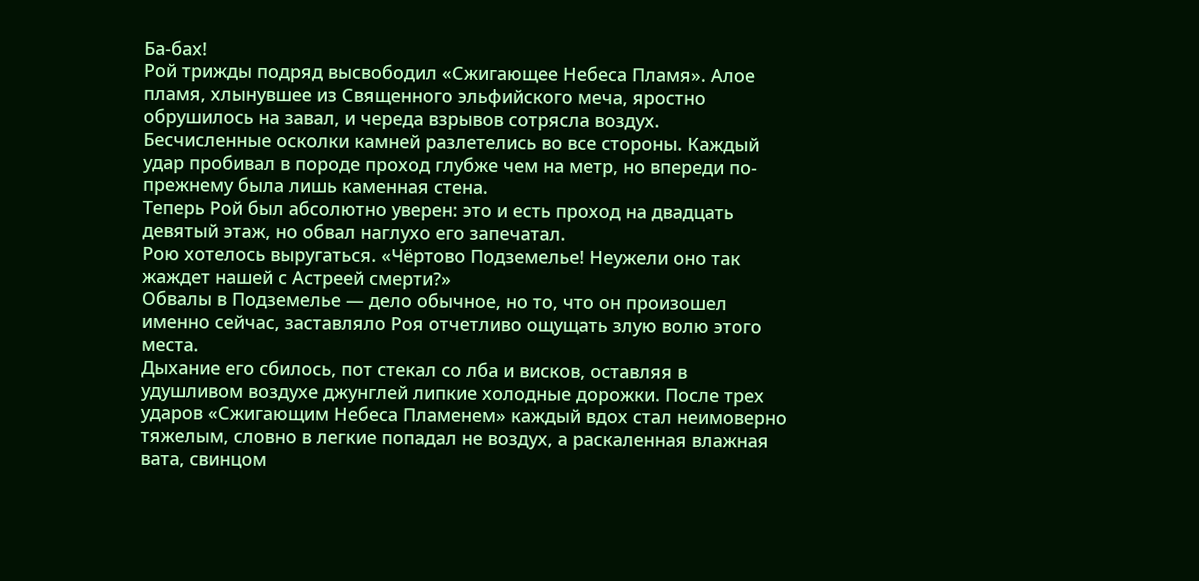Ба-бах!
Рой трижды подряд высвободил «Сжигающее Небеса Пламя». Алое пламя, хлынувшее из Священного эльфийского меча, яростно обрушилось на завал, и череда взрывов сотрясла воздух. Бесчисленные осколки камней разлетелись во все стороны. Каждый удар пробивал в породе проход глубже чем на метр, но впереди по-прежнему была лишь каменная стена.
Теперь Рой был абсолютно уверен: это и есть проход на двадцать девятый этаж, но обвал наглухо его запечатал.
Рою хотелось выругаться. «Чёртово Подземелье! Неужели оно так жаждет нашей с Астреей смерти?»
Обвалы в Подземелье — дело обычное, но то, что он произошел именно сейчас, заставляло Роя отчетливо ощущать злую волю этого места.
Дыхание его сбилось, пот стекал со лба и висков, оставляя в удушливом воздухе джунглей липкие холодные дорожки. После трех ударов «Сжигающим Небеса Пламенем» каждый вдох стал неимоверно тяжелым, словно в легкие попадал не воздух, а раскаленная влажная вата, свинцом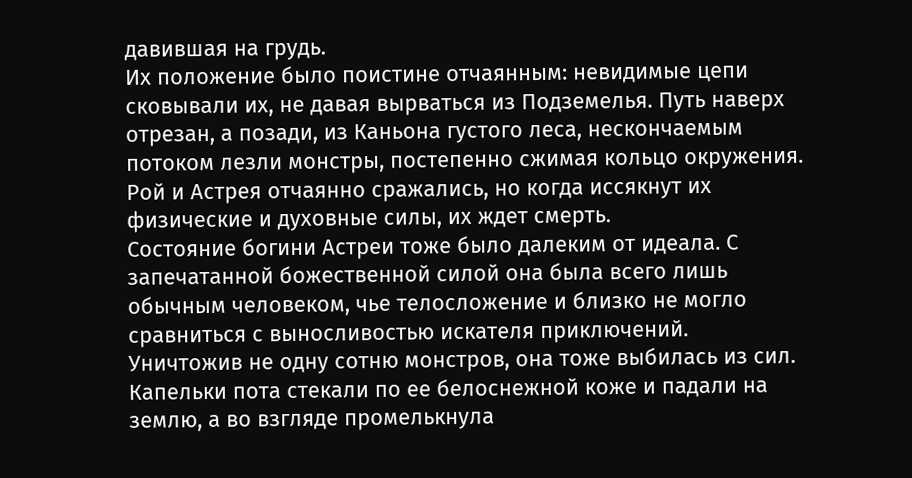давившая на грудь.
Их положение было поистине отчаянным: невидимые цепи сковывали их, не давая вырваться из Подземелья. Путь наверх отрезан, а позади, из Каньона густого леса, нескончаемым потоком лезли монстры, постепенно сжимая кольцо окружения. Рой и Астрея отчаянно сражались, но когда иссякнут их физические и духовные силы, их ждет смерть.
Состояние богини Астреи тоже было далеким от идеала. С запечатанной божественной силой она была всего лишь обычным человеком, чье телосложение и близко не могло сравниться с выносливостью искателя приключений.
Уничтожив не одну сотню монстров, она тоже выбилась из сил. Капельки пота стекали по ее белоснежной коже и падали на землю, а во взгляде промелькнула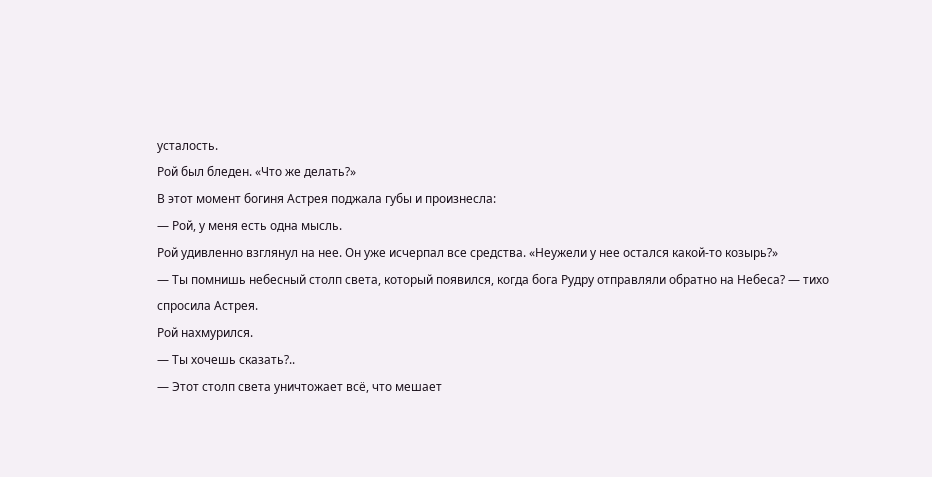усталость.
Рой был бледен. «Что же делать?»
В этот момент богиня Астрея поджала губы и произнесла:
— Рой, у меня есть одна мысль.
Рой удивленно взглянул на нее. Он уже исчерпал все средства. «Неужели у нее остался какой-то козырь?»
— Ты помнишь небесный столп света, который появился, когда бога Рудру отправляли обратно на Небеса? — тихо спросила Астрея.
Рой нахмурился.
— Ты хочешь сказать?..
— Этот столп света уничтожает всё, что мешает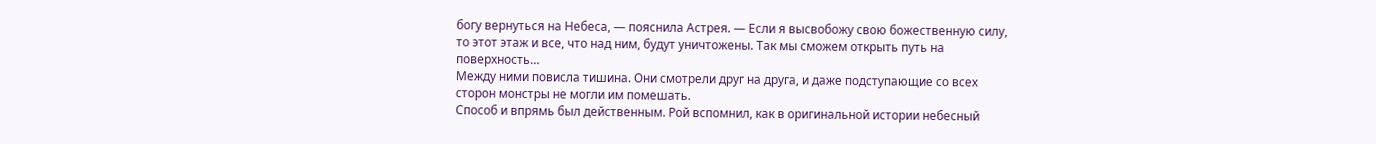богу вернуться на Небеса, — пояснила Астрея. — Если я высвобожу свою божественную силу, то этот этаж и все, что над ним, будут уничтожены. Так мы сможем открыть путь на поверхность…
Между ними повисла тишина. Они смотрели друг на друга, и даже подступающие со всех сторон монстры не могли им помешать.
Способ и впрямь был действенным. Рой вспомнил, как в оригинальной истории небесный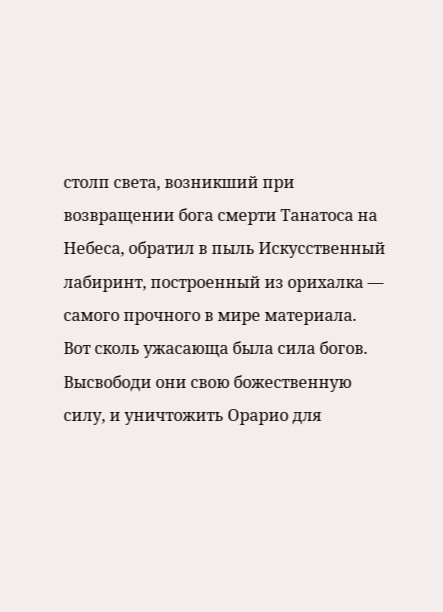столп света, возникший при возвращении бога смерти Танатоса на Небеса, обратил в пыль Искусственный лабиринт, построенный из орихалка — самого прочного в мире материала.
Вот сколь ужасающа была сила богов.
Высвободи они свою божественную силу, и уничтожить Орарио для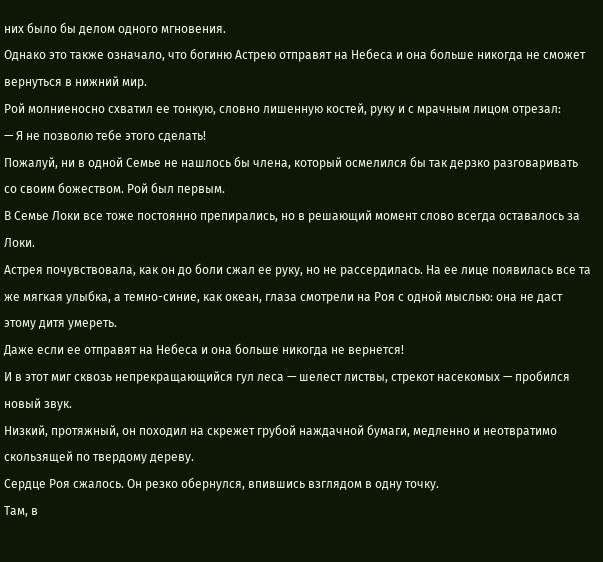них было бы делом одного мгновения.
Однако это также означало, что богиню Астрею отправят на Небеса и она больше никогда не сможет вернуться в нижний мир.
Рой молниеносно схватил ее тонкую, словно лишенную костей, руку и с мрачным лицом отрезал:
— Я не позволю тебе этого сделать!
Пожалуй, ни в одной Семье не нашлось бы члена, который осмелился бы так дерзко разговаривать со своим божеством. Рой был первым.
В Семье Локи все тоже постоянно препирались, но в решающий момент слово всегда оставалось за Локи.
Астрея почувствовала, как он до боли сжал ее руку, но не рассердилась. На ее лице появилась все та же мягкая улыбка, а темно-синие, как океан, глаза смотрели на Роя с одной мыслью: она не даст этому дитя умереть.
Даже если ее отправят на Небеса и она больше никогда не вернется!
И в этот миг сквозь непрекращающийся гул леса — шелест листвы, стрекот насекомых — пробился новый звук.
Низкий, протяжный, он походил на скрежет грубой наждачной бумаги, медленно и неотвратимо скользящей по твердому дереву.
Сердце Роя сжалось. Он резко обернулся, впившись взглядом в одну точку.
Там, в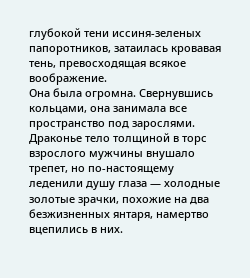глубокой тени иссиня-зеленых папоротников, затаилась кровавая тень, превосходящая всякое воображение.
Она была огромна. Свернувшись кольцами, она занимала все пространство под зарослями. Драконье тело толщиной в торс взрослого мужчины внушало трепет, но по-настоящему леденили душу глаза — холодные золотые зрачки, похожие на два безжизненных янтаря, намертво вцепились в них.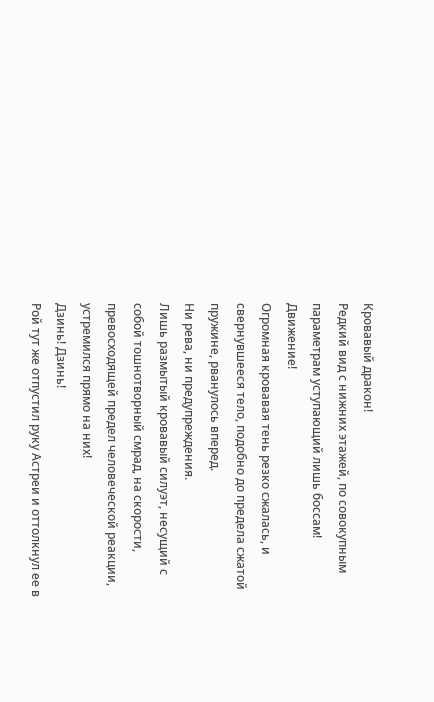Кровавый дракон!
Редкий вид с нижних этажей, по совокупным параметрам уступающий лишь боссам!
Движение!
Огромная кровавая тень резко сжалась, и свернувшееся тело, подобно до предела сжатой пружине, рванулось вперед.
Ни рева, ни предупреждения.
Лишь размытый кровавый силуэт, несущий с собой тошнотворный смрад, на скорости, превосходящей предел человеческой реакции, устремился прямо на них!
Дзинь! Дзинь!
Рой тут же отпустил руку Астреи и оттолкнул ее в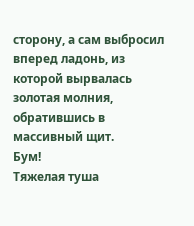сторону, а сам выбросил вперед ладонь, из которой вырвалась золотая молния, обратившись в массивный щит.
Бум!
Тяжелая туша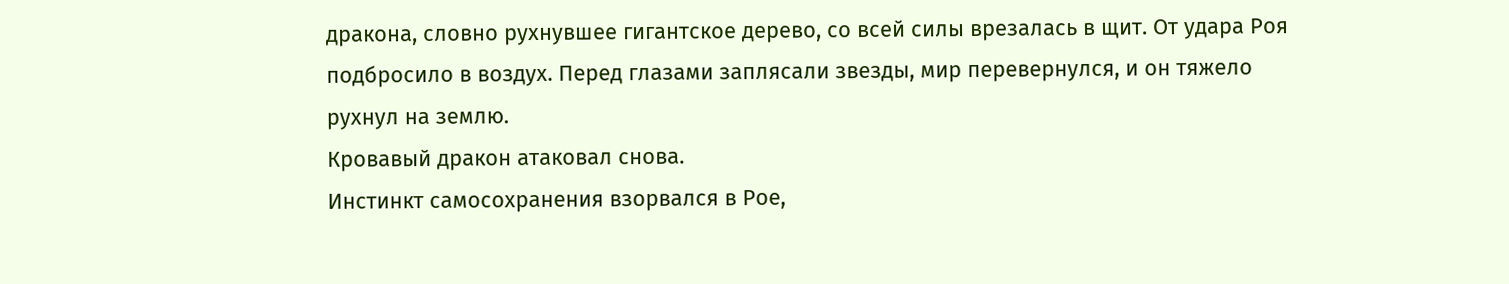дракона, словно рухнувшее гигантское дерево, со всей силы врезалась в щит. От удара Роя подбросило в воздух. Перед глазами заплясали звезды, мир перевернулся, и он тяжело рухнул на землю.
Кровавый дракон атаковал снова.
Инстинкт самосохранения взорвался в Рое,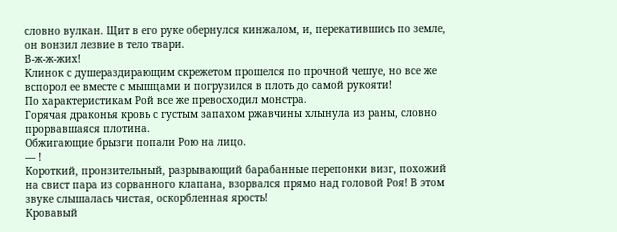словно вулкан. Щит в его руке обернулся кинжалом, и, перекатившись по земле, он вонзил лезвие в тело твари.
В-ж-ж-жих!
Клинок с душераздирающим скрежетом прошелся по прочной чешуе, но все же вспорол ее вместе с мышцами и погрузился в плоть до самой рукояти!
По характеристикам Рой все же превосходил монстра.
Горячая драконья кровь с густым запахом ржавчины хлынула из раны, словно прорвавшаяся плотина.
Обжигающие брызги попали Рою на лицо.
— !
Короткий, пронзительный, разрывающий барабанные перепонки визг, похожий на свист пара из сорванного клапана, взорвался прямо над головой Роя! В этом звуке слышалась чистая, оскорбленная ярость!
Кровавый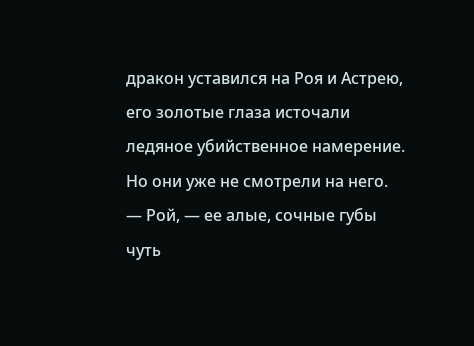дракон уставился на Роя и Астрею, его золотые глаза источали ледяное убийственное намерение.
Но они уже не смотрели на него.
— Рой, — ее алые, сочные губы чуть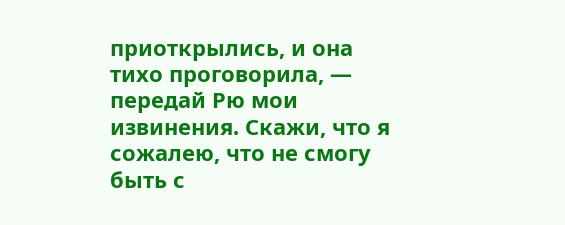приоткрылись, и она тихо проговорила, — передай Рю мои извинения. Скажи, что я сожалею, что не смогу быть с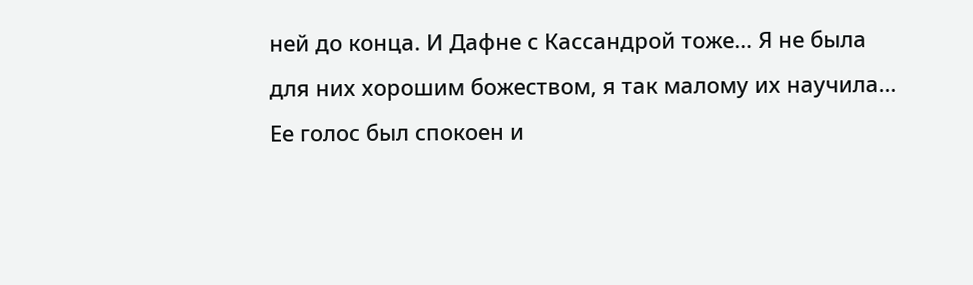ней до конца. И Дафне с Кассандрой тоже… Я не была для них хорошим божеством, я так малому их научила…
Ее голос был спокоен и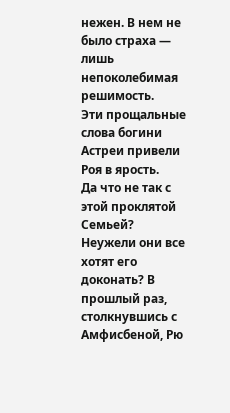нежен. В нем не было страха — лишь непоколебимая решимость.
Эти прощальные слова богини Астреи привели Роя в ярость.
Да что не так с этой проклятой Семьей? Неужели они все хотят его доконать? В прошлый раз, столкнувшись с Амфисбеной, Рю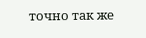точно так же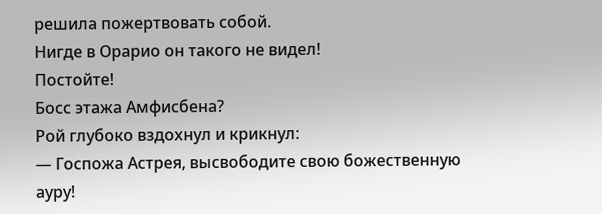решила пожертвовать собой.
Нигде в Орарио он такого не видел!
Постойте!
Босс этажа Амфисбена?
Рой глубоко вздохнул и крикнул:
— Госпожа Астрея, высвободите свою божественную ауру!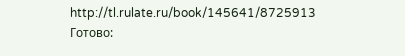http://tl.rulate.ru/book/145641/8725913
Готово: